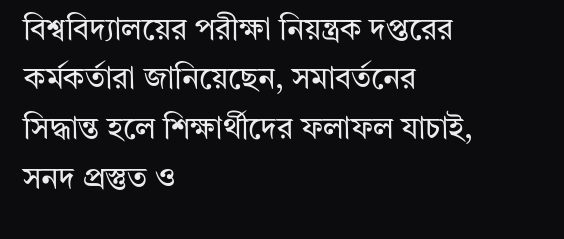বিশ্ববিদ্যালয়ের পরীক্ষা নিয়ন্ত্রক দপ্তরের কর্মকর্তারা জানিয়েছেন, সমাবর্তনের সিদ্ধান্ত হলে শিক্ষার্থীদের ফলাফল যাচাই, সনদ প্রস্তুত ও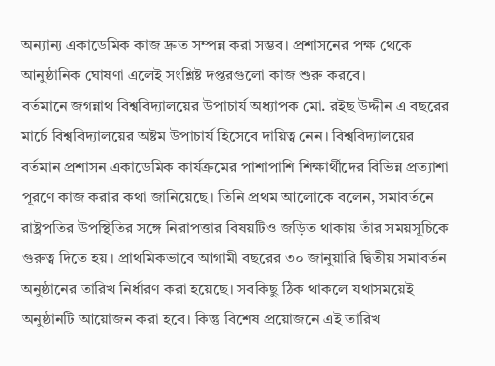অন্যান্য একাডেমিক কাজ দ্রুত সম্পন্ন করা সম্ভব। প্রশাসনের পক্ষ থেকে আনুষ্ঠানিক ঘোষণা এলেই সংশ্লিষ্ট দপ্তরগুলো কাজ শুরু করবে।
বর্তমানে জগন্নাথ বিশ্ববিদ্যালয়ের উপাচার্য অধ্যাপক মো. রইছ উদ্দীন এ বছরের মার্চে বিশ্ববিদ্যালয়ের অষ্টম উপাচার্য হিসেবে দায়িত্ব নেন। বিশ্ববিদ্যালয়ের বর্তমান প্রশাসন একাডেমিক কার্যক্রমের পাশাপাশি শিক্ষার্থীদের বিভিন্ন প্রত্যাশা পূরণে কাজ করার কথা জানিয়েছে। তিনি প্রথম আলোকে বলেন, সমাবর্তনে রাষ্ট্রপতির উপস্থিতির সঙ্গে নিরাপত্তার বিষয়টিও জড়িত থাকায় তাঁর সময়সূচিকে গুরুত্ব দিতে হয়। প্রাথমিকভাবে আগামী বছরের ৩০ জানুয়ারি দ্বিতীয় সমাবর্তন অনুষ্ঠানের তারিখ নির্ধারণ করা হয়েছে। সবকিছু ঠিক থাকলে যথাসময়েই অনুষ্ঠানটি আয়োজন করা হবে। কিন্তু বিশেষ প্রয়োজনে এই তারিখ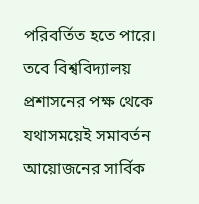পরিবর্তিত হতে পারে। তবে বিশ্ববিদ্যালয় প্রশাসনের পক্ষ থেকে যথাসময়েই সমাবর্তন আয়োজনের সার্বিক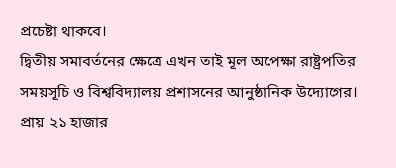প্রচেষ্টা থাকবে।
দ্বিতীয় সমাবর্তনের ক্ষেত্রে এখন তাই মূল অপেক্ষা রাষ্ট্রপতির সময়সূচি ও বিশ্ববিদ্যালয় প্রশাসনের আনুষ্ঠানিক উদ্যোগের। প্রায় ২১ হাজার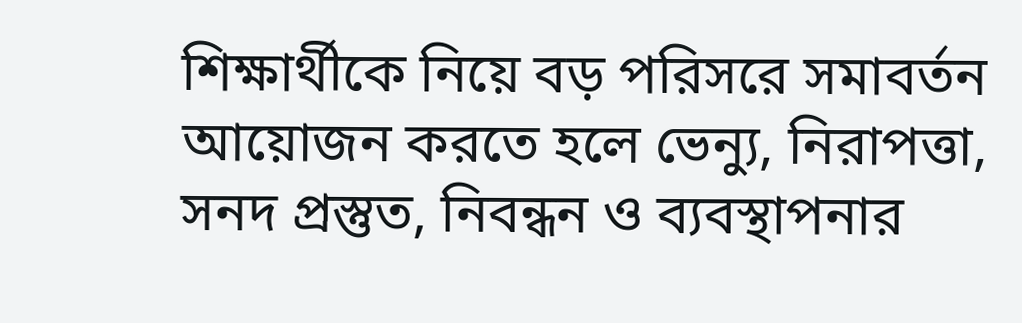শিক্ষার্থীকে নিয়ে বড় পরিসরে সমাবর্তন আয়োজন করতে হলে ভেন্যু, নিরাপত্তা, সনদ প্রস্তুত, নিবন্ধন ও ব্যবস্থাপনার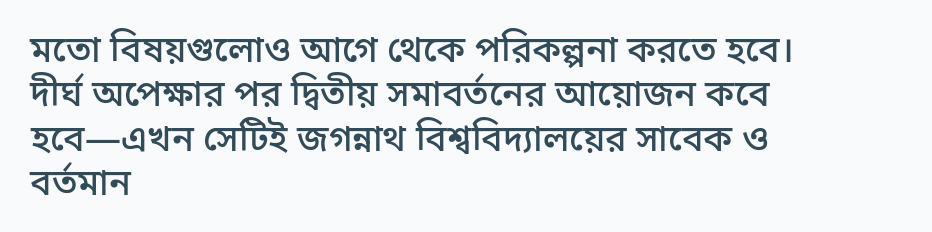মতো বিষয়গুলোও আগে থেকে পরিকল্পনা করতে হবে। দীর্ঘ অপেক্ষার পর দ্বিতীয় সমাবর্তনের আয়োজন কবে হবে—এখন সেটিই জগন্নাথ বিশ্ববিদ্যালয়ের সাবেক ও বর্তমান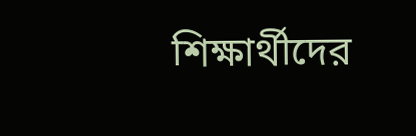শিক্ষার্থীদের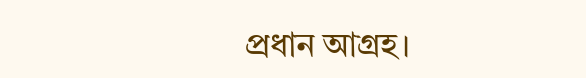প্রধান আগ্রহ।